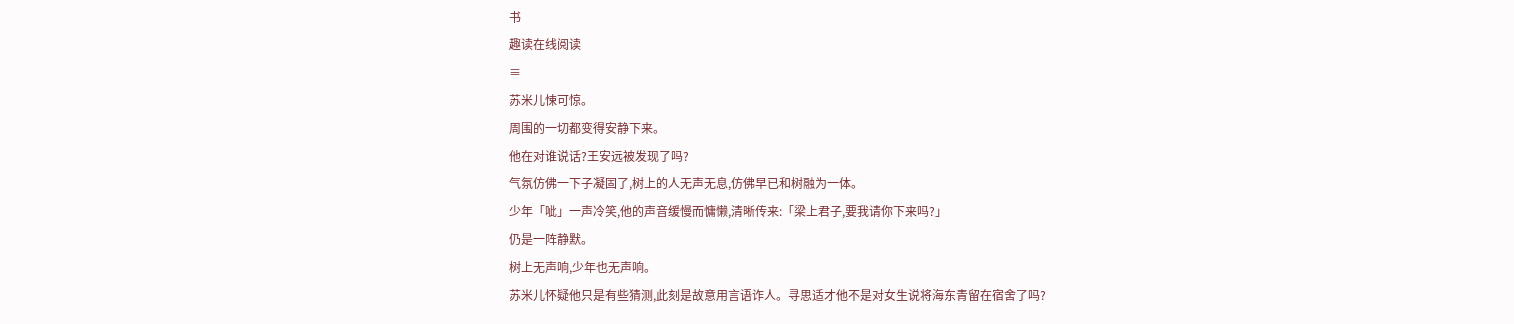书
趣读在线阅读
≡
苏米儿悚可惊。
周围的一切都变得安静下来。
他在对谁说话?王安远被发现了吗?
气氛仿佛一下子凝固了,树上的人无声无息,仿佛早已和树融为一体。
少年「呲」一声冷笑,他的声音缓慢而慵懒,清晰传来:「梁上君子,要我请你下来吗?」
仍是一阵静默。
树上无声响,少年也无声响。
苏米儿怀疑他只是有些猜测,此刻是故意用言语诈人。寻思适才他不是对女生说将海东青留在宿舍了吗?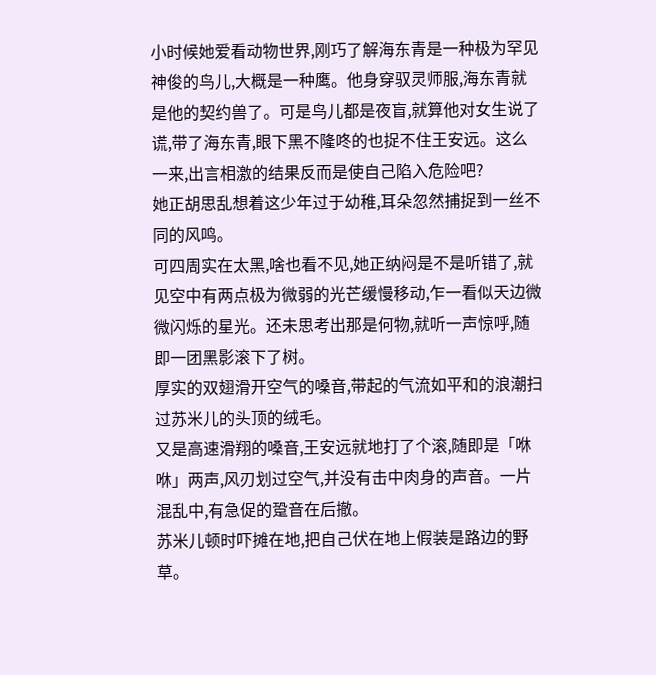小时候她爱看动物世界,刚巧了解海东青是一种极为罕见神俊的鸟儿,大概是一种鹰。他身穿驭灵师服,海东青就是他的契约兽了。可是鸟儿都是夜盲,就算他对女生说了谎,带了海东青,眼下黑不隆咚的也捉不住王安远。这么一来,出言相激的结果反而是使自己陷入危险吧?
她正胡思乱想着这少年过于幼稚,耳朵忽然捕捉到一丝不同的风鸣。
可四周实在太黑,啥也看不见,她正纳闷是不是听错了,就见空中有两点极为微弱的光芒缓慢移动,乍一看似天边微微闪烁的星光。还未思考出那是何物,就听一声惊呼,随即一团黑影滚下了树。
厚实的双翅滑开空气的嗓音,带起的气流如平和的浪潮扫过苏米儿的头顶的绒毛。
又是高速滑翔的嗓音,王安远就地打了个滚,随即是「咻咻」两声,风刃划过空气,并没有击中肉身的声音。一片混乱中,有急促的跫音在后撤。
苏米儿顿时吓摊在地,把自己伏在地上假装是路边的野草。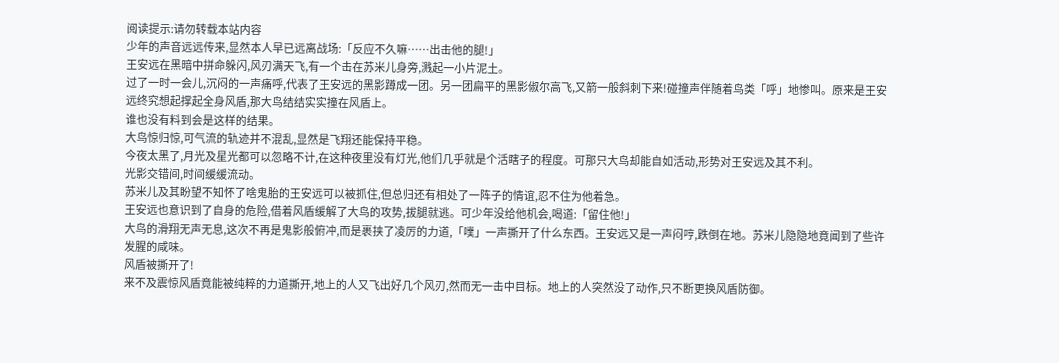阅读提示:请勿转载本站内容
少年的声音远远传来,显然本人早已远离战场:「反应不久嘛……出击他的腿!」
王安远在黑暗中拼命躲闪,风刃满天飞,有一个击在苏米儿身旁,溅起一小片泥土。
过了一时一会儿,沉闷的一声痛呼,代表了王安远的黑影蹲成一团。另一团扁平的黑影俶尔高飞,又箭一般斜刺下来!碰撞声伴随着鸟类「呼」地惨叫。原来是王安远终究想起撑起全身风盾,那大鸟结结实实撞在风盾上。
谁也没有料到会是这样的结果。
大鸟惊归惊,可气流的轨迹并不混乱,显然是飞翔还能保持平稳。
今夜太黑了,月光及星光都可以忽略不计,在这种夜里没有灯光,他们几乎就是个活瞎子的程度。可那只大鸟却能自如活动,形势对王安远及其不利。
光影交错间,时间缓缓流动。
苏米儿及其盼望不知怀了啥鬼胎的王安远可以被抓住,但总归还有相处了一阵子的情谊,忍不住为他着急。
王安远也意识到了自身的危险,借着风盾缓解了大鸟的攻势,拔腿就逃。可少年没给他机会,喝道:「留住他!」
大鸟的滑翔无声无息,这次不再是鬼影般俯冲,而是裹挟了凌厉的力道,「噗」一声撕开了什么东西。王安远又是一声闷哼,跌倒在地。苏米儿隐隐地竟闻到了些许发腥的咸味。
风盾被撕开了!
来不及震惊风盾竟能被纯粹的力道撕开,地上的人又飞出好几个风刃,然而无一击中目标。地上的人突然没了动作,只不断更换风盾防御。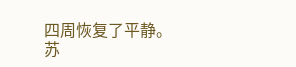四周恢复了平静。
苏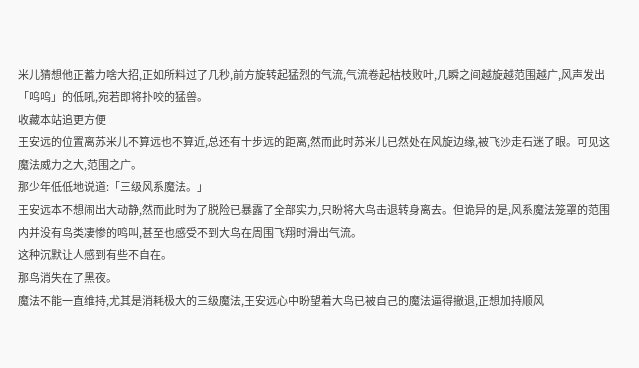米儿猜想他正蓄力啥大招,正如所料过了几秒,前方旋转起猛烈的气流,气流卷起枯枝败叶,几瞬之间越旋越范围越广,风声发出「呜呜」的低吼,宛若即将扑咬的猛兽。
收藏本站追更方便
王安远的位置离苏米儿不算远也不算近,总还有十步远的距离,然而此时苏米儿已然处在风旋边缘,被飞沙走石迷了眼。可见这魔法威力之大,范围之广。
那少年低低地说道:「三级风系魔法。」
王安远本不想闹出大动静,然而此时为了脱险已暴露了全部实力,只盼将大鸟击退转身离去。但诡异的是,风系魔法笼罩的范围内并没有鸟类凄惨的鸣叫,甚至也感受不到大鸟在周围飞翔时滑出气流。
这种沉默让人感到有些不自在。
那鸟消失在了黑夜。
魔法不能一直维持,尤其是消耗极大的三级魔法,王安远心中盼望着大鸟已被自己的魔法逼得撤退,正想加持顺风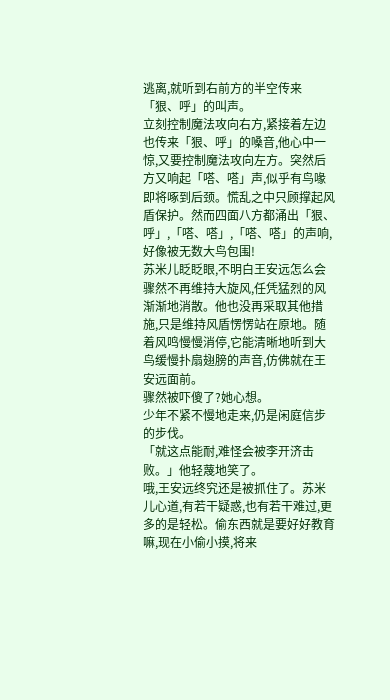逃离,就听到右前方的半空传来「狠、呼」的叫声。
立刻控制魔法攻向右方,紧接着左边也传来「狠、呼」的嗓音,他心中一惊,又要控制魔法攻向左方。突然后方又响起「嗒、嗒」声,似乎有鸟喙即将啄到后颈。慌乱之中只顾撑起风盾保护。然而四面八方都涌出「狠、呼」,「嗒、嗒」,「嗒、嗒」的声响,好像被无数大鸟包围!
苏米儿眨眨眼,不明白王安远怎么会骤然不再维持大旋风,任凭猛烈的风渐渐地消散。他也没再采取其他措施,只是维持风盾愣愣站在原地。随着风鸣慢慢消停,它能清晰地听到大鸟缓慢扑扇翅膀的声音,仿佛就在王安远面前。
骤然被吓傻了?她心想。
少年不紧不慢地走来,仍是闲庭信步的步伐。
「就这点能耐,难怪会被李开济击败。」他轻蔑地笑了。
哦,王安远终究还是被抓住了。苏米儿心道,有若干疑惑,也有若干难过,更多的是轻松。偷东西就是要好好教育嘛,现在小偷小摸,将来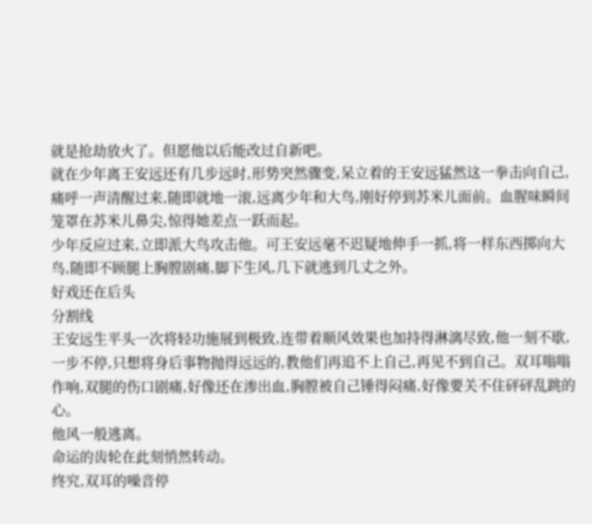就是抢劫放火了。但愿他以后能改过自新吧。
就在少年离王安远还有几步远时,形势突然骤变,呆立着的王安远猛然这一拳击向自己,痛呼一声清醒过来,随即就地一滚,远离少年和大鸟,刚好停到苏米儿面前。血腥味瞬间笼罩在苏米儿鼻尖,惊得她差点一跃而起。
少年反应过来,立即派大鸟攻击他。可王安远毫不迟疑地伸手一抓,将一样东西掷向大鸟,随即不顾腿上胸膛剧痛,脚下生风,几下就逃到几丈之外。
好戏还在后头
分割线
王安远生平头一次将轻功施展到极致,连带着顺风效果也加持得淋漓尽致,他一刻不歇,一步不停,只想将身后事物抛得远远的,教他们再追不上自己,再见不到自己。双耳嗡嗡作响,双腿的伤口剧痛,好像还在渗出血,胸膛被自己锤得闷痛,好像要关不住砰砰乱跳的心。
他风一般逃离。
命运的齿轮在此刻悄然转动。
终究,双耳的噪音停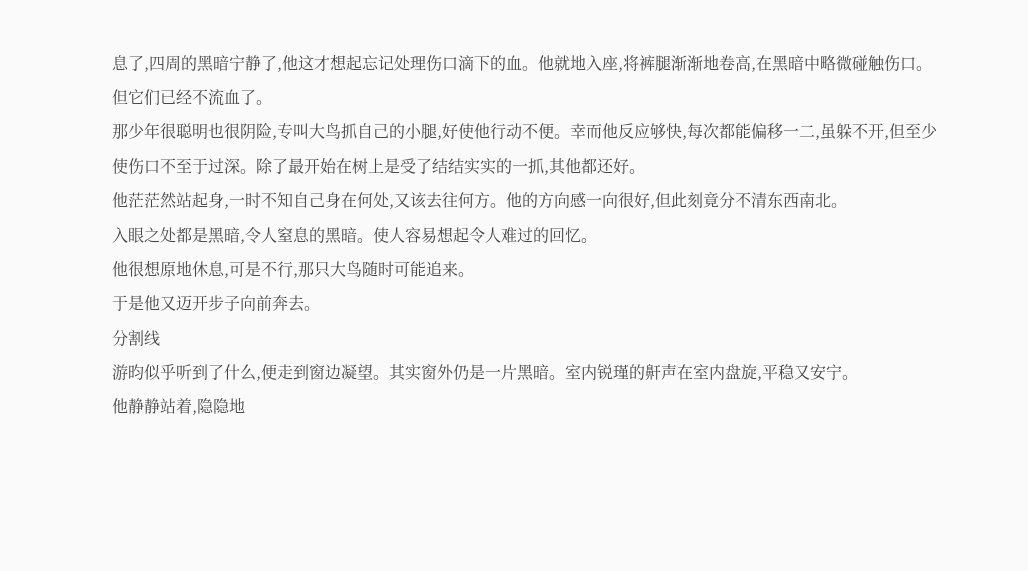息了,四周的黑暗宁静了,他这才想起忘记处理伤口滴下的血。他就地入座,将裤腿渐渐地卷高,在黑暗中略微碰触伤口。但它们已经不流血了。
那少年很聪明也很阴险,专叫大鸟抓自己的小腿,好使他行动不便。幸而他反应够快,每次都能偏移一二,虽躲不开,但至少使伤口不至于过深。除了最开始在树上是受了结结实实的一抓,其他都还好。
他茫茫然站起身,一时不知自己身在何处,又该去往何方。他的方向感一向很好,但此刻竟分不清东西南北。
入眼之处都是黑暗,令人窒息的黑暗。使人容易想起令人难过的回忆。
他很想原地休息,可是不行,那只大鸟随时可能追来。
于是他又迈开步子向前奔去。
分割线
游昀似乎听到了什么,便走到窗边凝望。其实窗外仍是一片黑暗。室内锐瑾的鼾声在室内盘旋,平稳又安宁。
他静静站着,隐隐地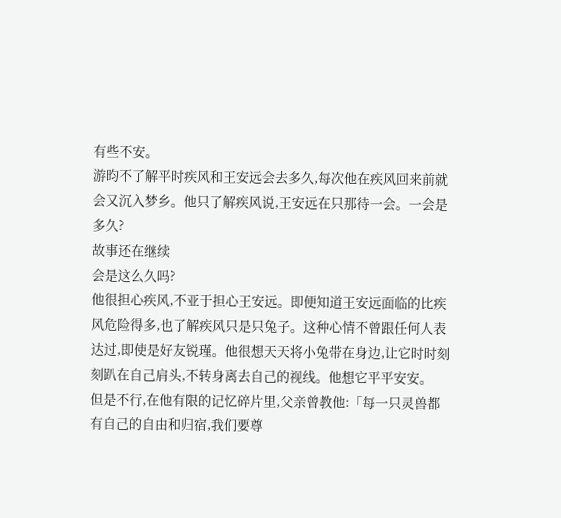有些不安。
游昀不了解平时疾风和王安远会去多久,每次他在疾风回来前就会又沉入梦乡。他只了解疾风说,王安远在只那待一会。一会是多久?
故事还在继续
会是这么久吗?
他很担心疾风,不亚于担心王安远。即便知道王安远面临的比疾风危险得多,也了解疾风只是只兔子。这种心情不曾跟任何人表达过,即使是好友锐瑾。他很想天天将小兔带在身边,让它时时刻刻趴在自己肩头,不转身离去自己的视线。他想它平平安安。
但是不行,在他有限的记忆碎片里,父亲曾教他:「每一只灵兽都有自己的自由和归宿,我们要尊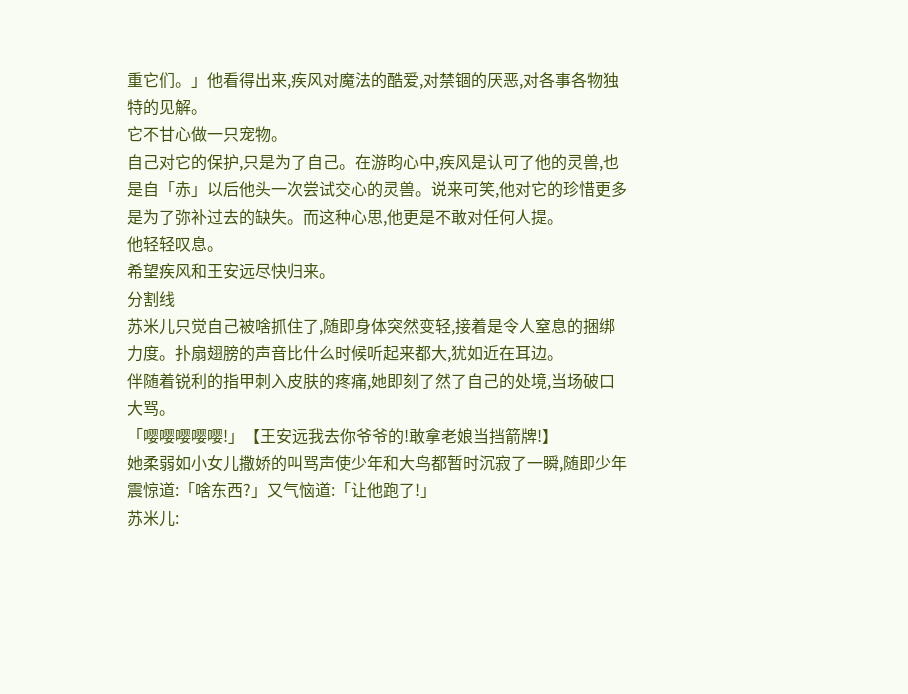重它们。」他看得出来,疾风对魔法的酷爱,对禁锢的厌恶,对各事各物独特的见解。
它不甘心做一只宠物。
自己对它的保护,只是为了自己。在游昀心中,疾风是认可了他的灵兽,也是自「赤」以后他头一次尝试交心的灵兽。说来可笑,他对它的珍惜更多是为了弥补过去的缺失。而这种心思,他更是不敢对任何人提。
他轻轻叹息。
希望疾风和王安远尽快归来。
分割线
苏米儿只觉自己被啥抓住了,随即身体突然变轻,接着是令人窒息的捆绑力度。扑扇翅膀的声音比什么时候听起来都大,犹如近在耳边。
伴随着锐利的指甲刺入皮肤的疼痛,她即刻了然了自己的处境,当场破口大骂。
「嘤嘤嘤嘤嘤!」【王安远我去你爷爷的!敢拿老娘当挡箭牌!】
她柔弱如小女儿撒娇的叫骂声使少年和大鸟都暂时沉寂了一瞬,随即少年震惊道:「啥东西?」又气恼道:「让他跑了!」
苏米儿: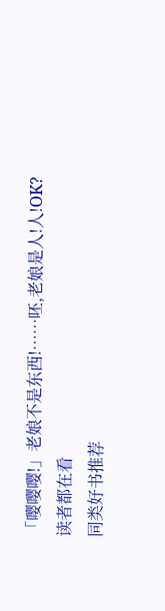「嘤嘤嘤!」老娘不是东西!……呸,老娘是人!人!OK?
读者都在看
同类好书推荐